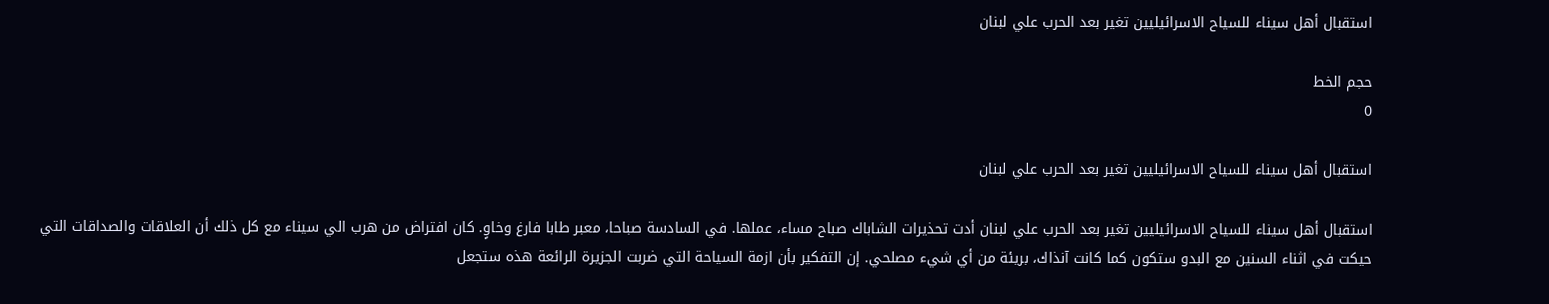استقبال أهل سيناء للسياح الاسرائيليين تغير بعد الحرب علي لبنان

حجم الخط
0

استقبال أهل سيناء للسياح الاسرائيليين تغير بعد الحرب علي لبنان

استقبال أهل سيناء للسياح الاسرائيليين تغير بعد الحرب علي لبنان أدت تحذيرات الشاباك صباح مساء، عملها. في السادسة صباحا، معبر طابا فارغ وخاوٍ. كان افتراض من هرب الي سيناء مع كل ذلك أن العلاقات والصداقات التي حيكت في اثناء السنين مع البدو ستكون كما كانت آنذاك، بريئة من أي شيء مصلحي. إن التفكير بأن ازمة السياحة التي ضربت الجزيرة الرائعة هذه ستجعل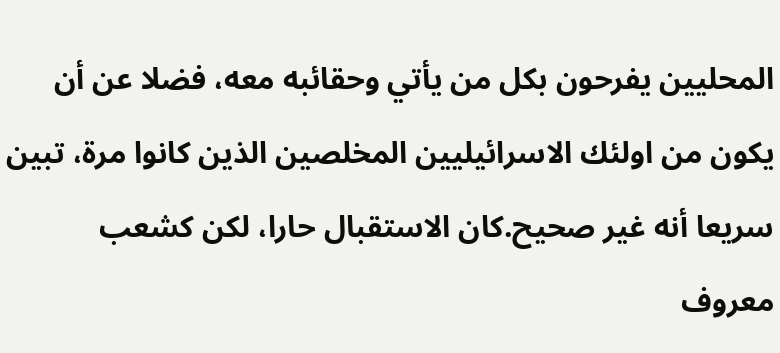المحليين يفرحون بكل من يأتي وحقائبه معه، فضلا عن أن يكون من اولئك الاسرائيليين المخلصين الذين كانوا مرة، تبين سريعا أنه غير صحيح.كان الاستقبال حارا، لكن كشعب معروف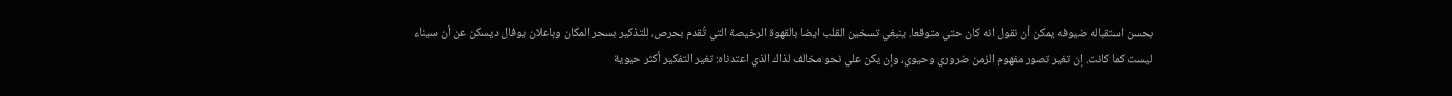بحسن استقباله ضيوفه يمكن أن نقول انه كان حتي متوقعا. ينبغي تسخين القلب ايضا بالقهوة الرخيصة التي تُقدم بحرص، للتذكير بسحر المكان وباعلان يوفال ديسكن عن أن سيناء ليست كما كانت. إن تغير تصور مفهوم الزمن ضروري وحيوي، وإن يكن علي نحو مخالف لذاك الذي اعتدناه: تغير التفكير أكثر حيوية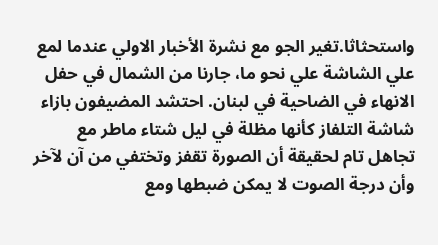واستحثاثا.تغير الجو مع نشرة الأخبار الاولي عندما لمع علي الشاشة علي نحو ما، جارنا من الشمال في حفل الانهاء في الضاحية في لبنان. احتشد المضيفون بازاء شاشة التلفاز كأنها مظلة في ليل شتاء ماطر مع تجاهل تام لحقيقة أن الصورة تقفز وتختفي من آن لآخر وأن درجة الصوت لا يمكن ضبطها ومع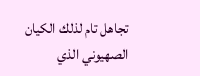تجاهل تام لذلك الكيان الصهيوني الذي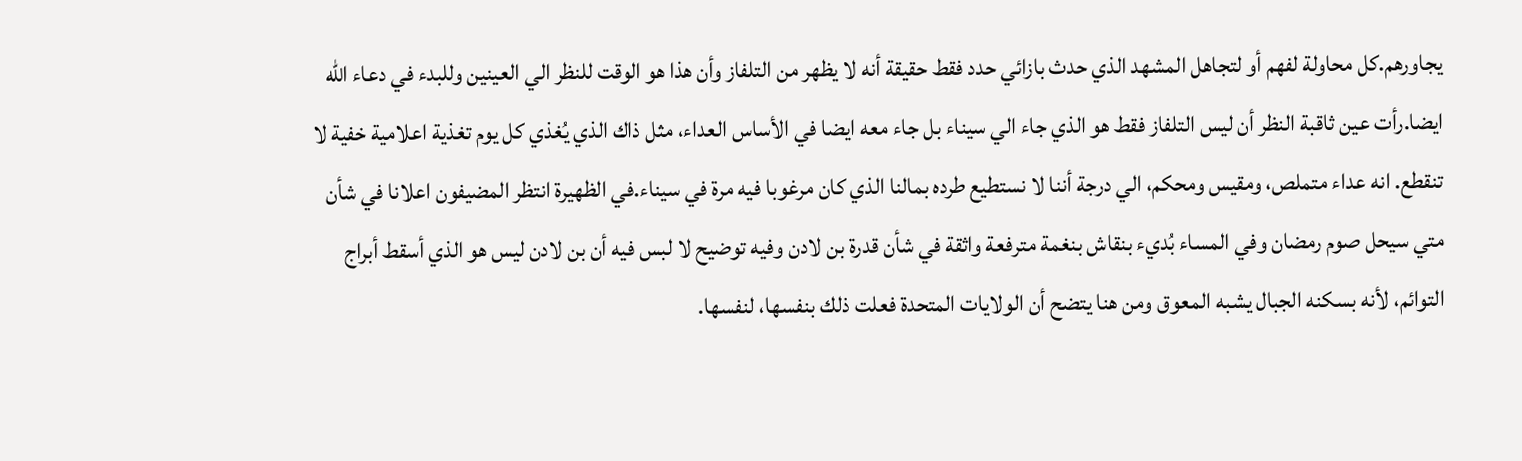يجاورهم.كل محاولة لفهم أو لتجاهل المشهد الذي حدث بازائي حدد فقط حقيقة أنه لا يظهر من التلفاز وأن هذا هو الوقت للنظر الي العينين وللبدء في دعاء الله ايضا.رأت عين ثاقبة النظر أن ليس التلفاز فقط هو الذي جاء الي سيناء بل جاء معه ايضا في الأساس العداء، مثل ذاك الذي يُغذي كل يوم تغذية اعلامية خفية لا تنقطع. انه عداء متملص، ومقيس ومحكم، الي درجة أننا لا نستطيع طرده بمالنا الذي كان مرغوبا فيه مرة في سيناء.في الظهيرة انتظر المضيفون اعلانا في شأن متي سيحل صوم رمضان وفي المساء بُديء بنقاش بنغمة مترفعة واثقة في شأن قدرة بن لادن وفيه توضيح لا لبس فيه أن بن لادن ليس هو الذي أسقط أبراج التوائم، لأنه بسكنه الجبال يشبه المعوق ومن هنا يتضح أن الولايات المتحدة فعلت ذلك بنفسها، لنفسها.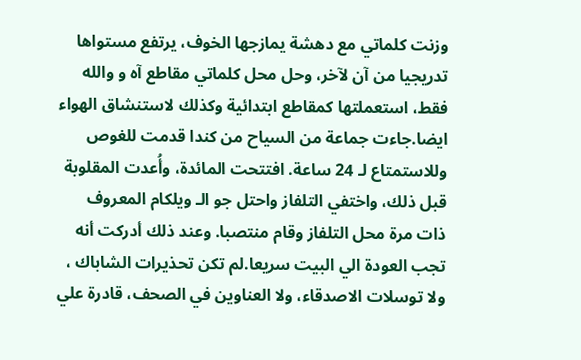وزنت كلماتي مع دهشة يمازجها الخوف، يرتفع مستواها تدريجيا من آن لآخر، وحل محل كلماتي مقاطع آه و والله فقط، استعملتها كمقاطع ابتدائية وكذلك لاستنشاق الهواء ايضا.جاءت جماعة من السياح من كندا قدمت للغوص وللاستمتاع لـ 24 ساعة. افتتحت المائدة، وأُعدت المقلوبة قبل ذلك، واختفي التلفاز واحتل جو الـ ويلكام المعروف ذات مرة محل التلفاز وقام منتصبا. وعند ذلك أدركت أنه تجب العودة الي البيت سريعا.لم تكن تحذيرات الشاباك ، ولا توسلات الاصدقاء، ولا العناوين في الصحف، قادرة علي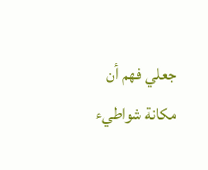جعلي فهم أن مكانة شواطيء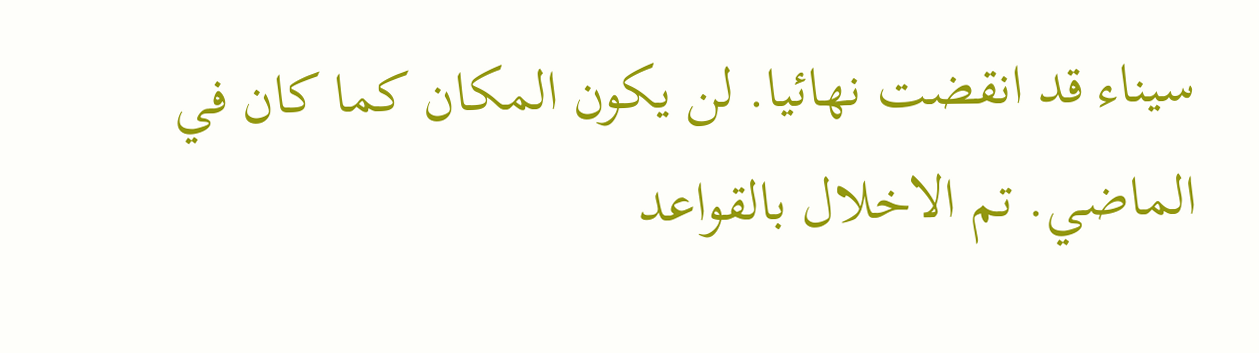سيناء قد انقضت نهائيا. لن يكون المكان كما كان في الماضي. تم الاخلال بالقواعد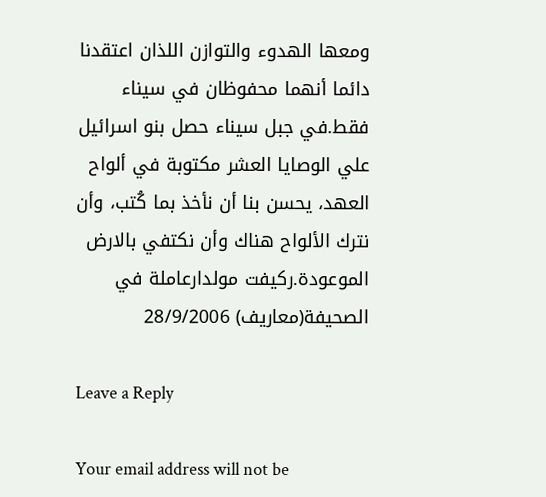ومعها الهدوء والتوازن اللذان اعتقدنا دائما أنهما محفوظان في سيناء فقط.في جبل سيناء حصل بنو اسرائيل علي الوصايا العشر مكتوبة في ألواح العهد، يحسن بنا أن نأخذ بما كُتب، وأن نترك الألواح هناك وأن نكتفي بالارض الموعودة.ركيفت مولدارعاملة في الصحيفة(معاريف) 28/9/2006

Leave a Reply

Your email address will not be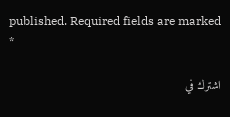published. Required fields are marked *

اشترك في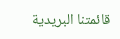قائمتنا البريدية